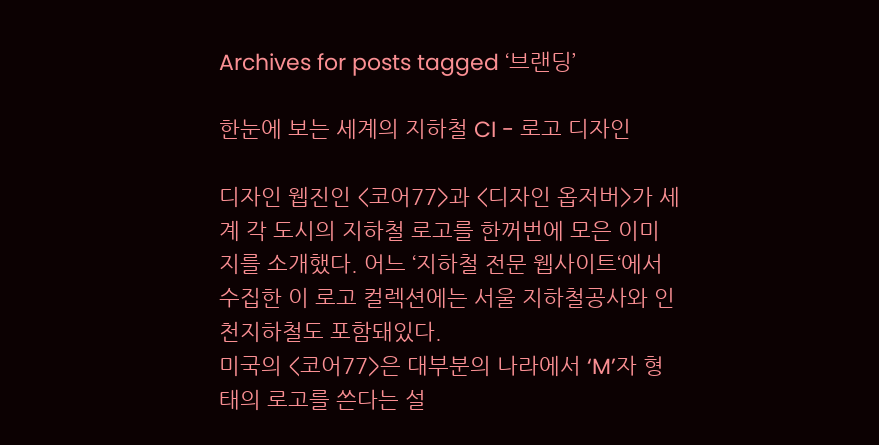Archives for posts tagged ‘브랜딩’

한눈에 보는 세계의 지하철 CI - 로고 디자인

디자인 웹진인 <코어77>과 <디자인 옵저버>가 세계 각 도시의 지하철 로고를 한꺼번에 모은 이미지를 소개했다. 어느 ‘지하철 전문 웹사이트‘에서 수집한 이 로고 컬렉션에는 서울 지하철공사와 인천지하철도 포함돼있다.
미국의 <코어77>은 대부분의 나라에서 ‘M’자 형태의 로고를 쓴다는 설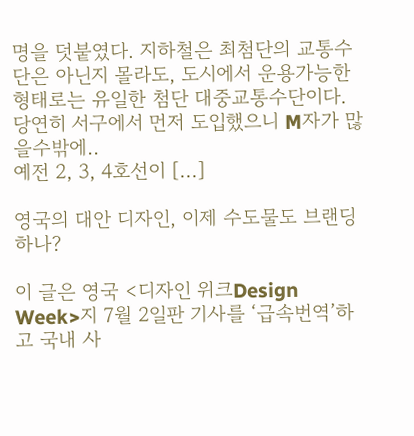명을 덧붙였다. 지하철은 최첨단의 교통수단은 아닌지 몰라도, 도시에서 운용가능한 형태로는 유일한 첨단 대중교통수단이다. 당연히 서구에서 먼저 도입했으니 M자가 많을수밖에..
예전 2, 3, 4호선이 [...]

영국의 대안 디자인, 이제 수도물도 브랜딩하나?

이 글은 영국 <디자인 위크Design Week>지 7월 2일판 기사를 ‘급속번역’하고 국내 사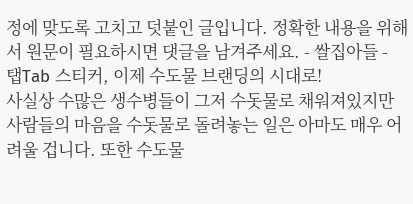정에 맞도록 고치고 덧붙인 글입니다. 정확한 내용을 위해서 원문이 필요하시면 댓글을 남겨주세요. - 쌀집아들 -
탭Tab 스티커, 이제 수도물 브랜딩의 시대로!
사실상 수많은 생수병들이 그저 수돗물로 채워져있지만 사람들의 마음을 수돗물로 돌려놓는 일은 아마도 매우 어려울 겁니다. 또한 수도물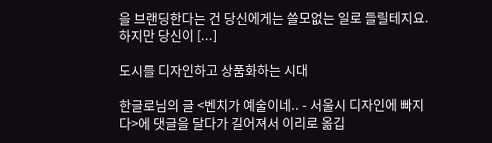을 브랜딩한다는 건 당신에게는 쓸모없는 일로 들릴테지요. 하지만 당신이 [...]

도시를 디자인하고 상품화하는 시대

한글로님의 글 <벤치가 예술이네.. - 서울시 디자인에 빠지다>에 댓글을 달다가 길어져서 이리로 옮깁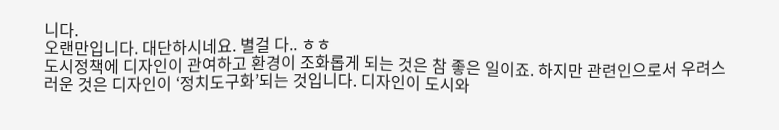니다.
오랜만입니다. 대단하시네요. 별걸 다.. ㅎㅎ
도시정책에 디자인이 관여하고 환경이 조화롭게 되는 것은 참 좋은 일이죠. 하지만 관련인으로서 우려스러운 것은 디자인이 ‘정치도구화’되는 것입니다. 디자인이 도시와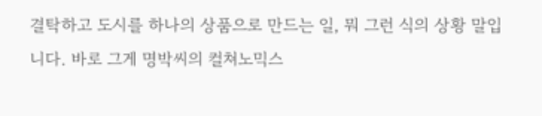결탁하고 도시를 하나의 상품으로 만드는 일, 뭐 그런 식의 상황 말입니다. 바로 그게 명박씨의 컬쳐노믹스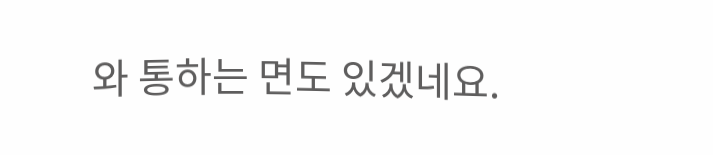와 통하는 면도 있겠네요.